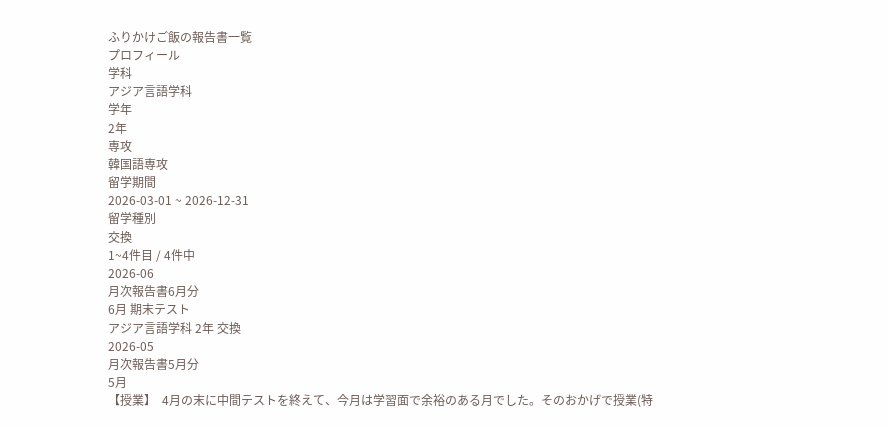ふりかけご飯の報告書一覧
プロフィール
学科
アジア言語学科
学年
2年
専攻
韓国語専攻
留学期間
2026-03-01 ~ 2026-12-31
留学種別
交換
1~4件目 / 4件中
2026-06
月次報告書6月分
6月 期末テスト
アジア言語学科 2年 交換
2026-05
月次報告書5月分
5月
【授業】  4月の末に中間テストを終えて、今月は学習面で余裕のある月でした。そのおかげで授業(特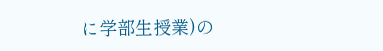に学部生授業)の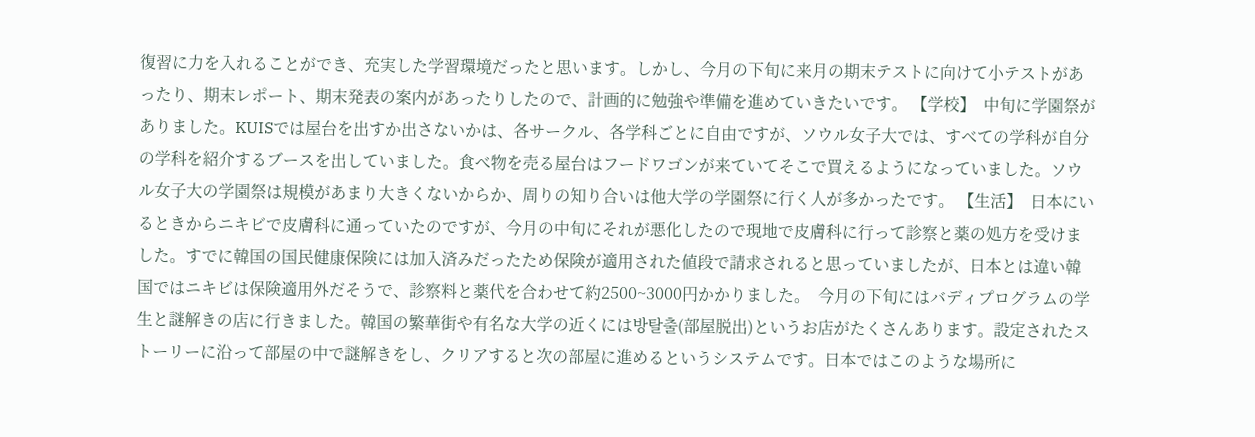復習に力を入れることができ、充実した学習環境だったと思います。しかし、今月の下旬に来月の期末テストに向けて小テストがあったり、期末レポート、期末発表の案内があったりしたので、計画的に勉強や準備を進めていきたいです。 【学校】  中旬に学園祭がありました。KUISでは屋台を出すか出さないかは、各サークル、各学科ごとに自由ですが、ソウル女子大では、すべての学科が自分の学科を紹介するブースを出していました。食べ物を売る屋台はフードワゴンが来ていてそこで買えるようになっていました。ソウル女子大の学園祭は規模があまり大きくないからか、周りの知り合いは他大学の学園祭に行く人が多かったです。 【生活】  日本にいるときからニキビで皮膚科に通っていたのですが、今月の中旬にそれが悪化したので現地で皮膚科に行って診察と薬の処方を受けました。すでに韓国の国民健康保険には加入済みだったため保険が適用された値段で請求されると思っていましたが、日本とは違い韓国ではニキビは保険適用外だそうで、診察料と薬代を合わせて約2500~3000円かかりました。  今月の下旬にはバディプログラムの学生と謎解きの店に行きました。韓国の繁華街や有名な大学の近くには방탈출(部屋脱出)というお店がたくさんあります。設定されたストーリーに沿って部屋の中で謎解きをし、クリアすると次の部屋に進めるというシステムです。日本ではこのような場所に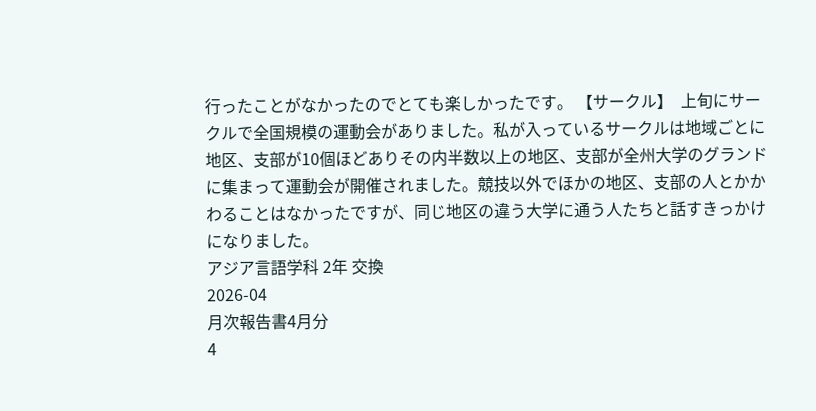行ったことがなかったのでとても楽しかったです。 【サークル】  上旬にサークルで全国規模の運動会がありました。私が入っているサークルは地域ごとに地区、支部が10個ほどありその内半数以上の地区、支部が全州大学のグランドに集まって運動会が開催されました。競技以外でほかの地区、支部の人とかかわることはなかったですが、同じ地区の違う大学に通う人たちと話すきっかけになりました。
アジア言語学科 2年 交換
2026-04
月次報告書4月分
4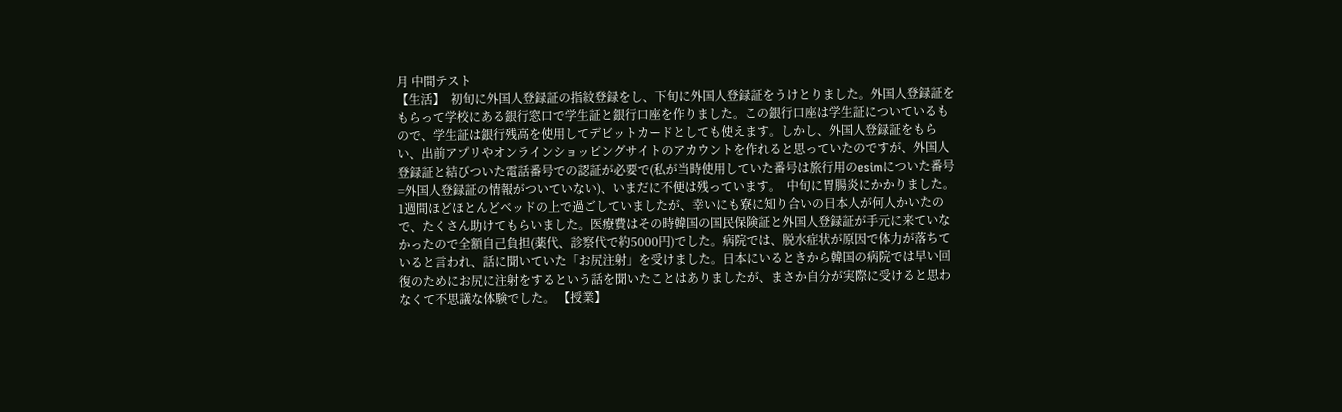月 中間テスト
【生活】  初旬に外国人登録証の指紋登録をし、下旬に外国人登録証をうけとりました。外国人登録証をもらって学校にある銀行窓口で学生証と銀行口座を作りました。この銀行口座は学生証についているもので、学生証は銀行残高を使用してデビットカードとしても使えます。しかし、外国人登録証をもらい、出前アプリやオンラインショッピングサイトのアカウントを作れると思っていたのですが、外国人登録証と結びついた電話番号での認証が必要で(私が当時使用していた番号は旅行用のesimについた番号=外国人登録証の情報がついていない)、いまだに不便は残っています。  中旬に胃腸炎にかかりました。1週間ほどほとんどベッドの上で過ごしていましたが、幸いにも寮に知り合いの日本人が何人かいたので、たくさん助けてもらいました。医療費はその時韓国の国民保険証と外国人登録証が手元に来ていなかったので全額自己負担(薬代、診察代で約5000円)でした。病院では、脱水症状が原因で体力が落ちていると言われ、話に聞いていた「お尻注射」を受けました。日本にいるときから韓国の病院では早い回復のためにお尻に注射をするという話を聞いたことはありましたが、まさか自分が実際に受けると思わなくて不思議な体験でした。 【授業】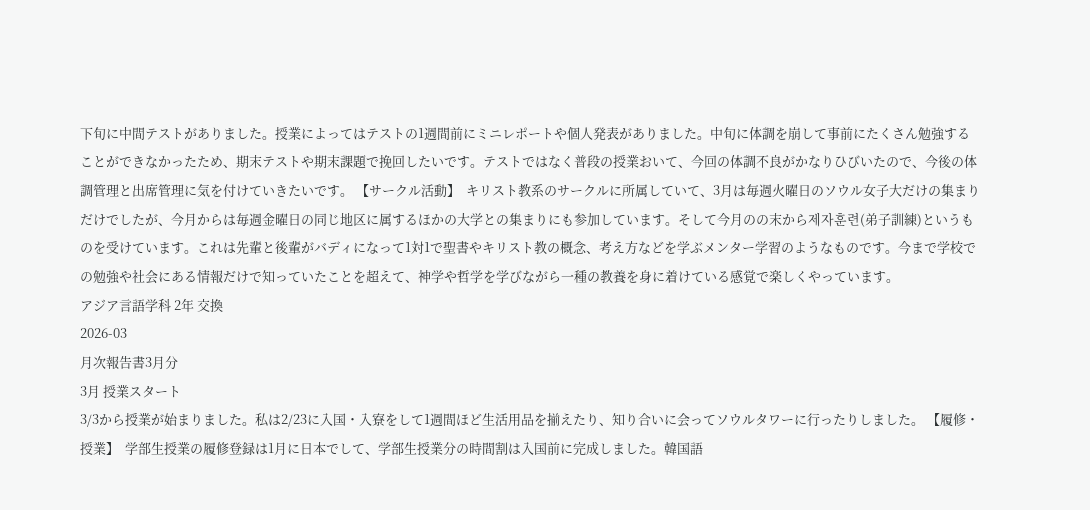下旬に中間テストがありました。授業によってはテストの1週間前にミニレポートや個人発表がありました。中旬に体調を崩して事前にたくさん勉強することができなかったため、期末テストや期末課題で挽回したいです。テストではなく普段の授業おいて、今回の体調不良がかなりひびいたので、今後の体調管理と出席管理に気を付けていきたいです。 【サークル活動】  キリスト教系のサークルに所属していて、3月は毎週火曜日のソウル女子大だけの集まりだけでしたが、今月からは毎週金曜日の同じ地区に属するほかの大学との集まりにも参加しています。そして今月のの末から제자훈련(弟子訓練)というものを受けています。これは先輩と後輩がバディになって1対1で聖書やキリスト教の概念、考え方などを学ぶメンター学習のようなものです。今まで学校での勉強や社会にある情報だけで知っていたことを超えて、神学や哲学を学びながら一種の教養を身に着けている感覚で楽しくやっています。
アジア言語学科 2年 交換
2026-03
月次報告書3月分
3月 授業スタート
3/3から授業が始まりました。私は2/23に入国・入寮をして1週間ほど生活用品を揃えたり、知り合いに会ってソウルタワーに行ったりしました。 【履修・授業】  学部生授業の履修登録は1月に日本でして、学部生授業分の時間割は入国前に完成しました。韓国語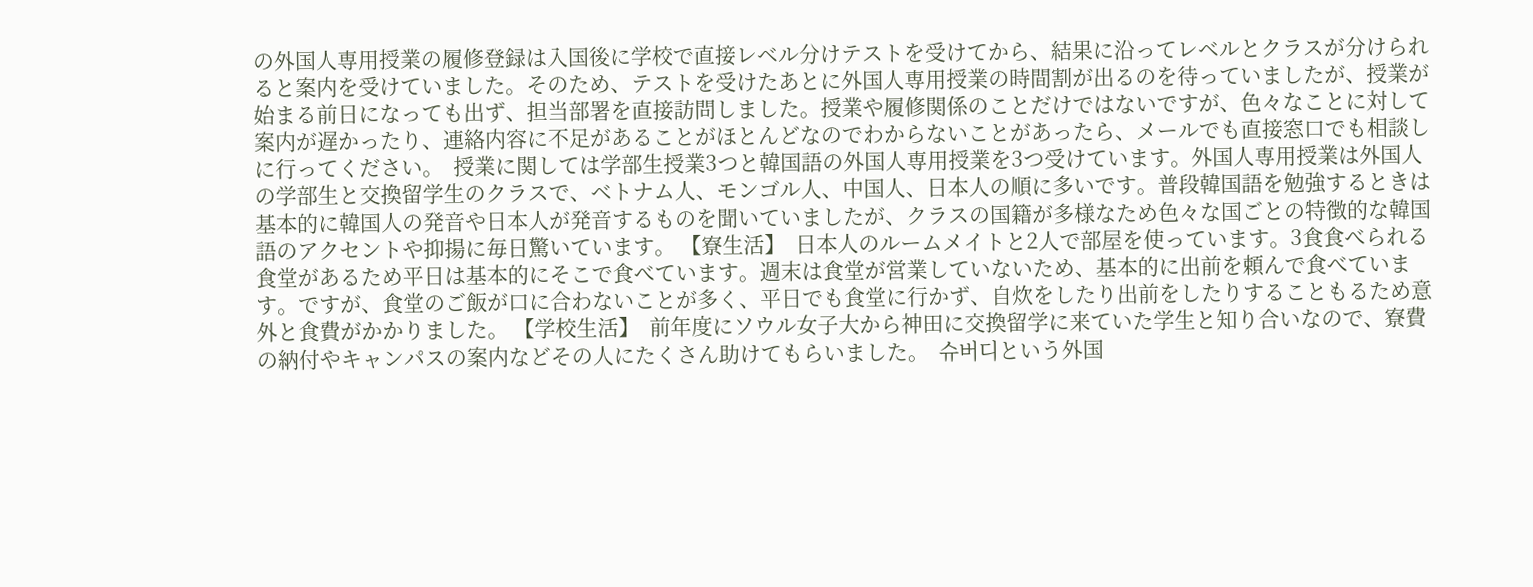の外国人専用授業の履修登録は入国後に学校で直接レベル分けテストを受けてから、結果に沿ってレベルとクラスが分けられると案内を受けていました。そのため、テストを受けたあとに外国人専用授業の時間割が出るのを待っていましたが、授業が始まる前日になっても出ず、担当部署を直接訪問しました。授業や履修関係のことだけではないですが、色々なことに対して案内が遅かったり、連絡内容に不足があることがほとんどなのでわからないことがあったら、メールでも直接窓口でも相談しに行ってください。  授業に関しては学部生授業3つと韓国語の外国人専用授業を3つ受けています。外国人専用授業は外国人の学部生と交換留学生のクラスで、ベトナム人、モンゴル人、中国人、日本人の順に多いです。普段韓国語を勉強するときは基本的に韓国人の発音や日本人が発音するものを聞いていましたが、クラスの国籍が多様なため色々な国ごとの特徴的な韓国語のアクセントや抑揚に毎日驚いています。 【寮生活】  日本人のルームメイトと2人で部屋を使っています。3食食べられる食堂があるため平日は基本的にそこで食べています。週末は食堂が営業していないため、基本的に出前を頼んで食べています。ですが、食堂のご飯が口に合わないことが多く、平日でも食堂に行かず、自炊をしたり出前をしたりすることもるため意外と食費がかかりました。 【学校生活】  前年度にソウル女子大から神田に交換留学に来ていた学生と知り合いなので、寮費の納付やキャンパスの案内などその人にたくさん助けてもらいました。  슈버디という外国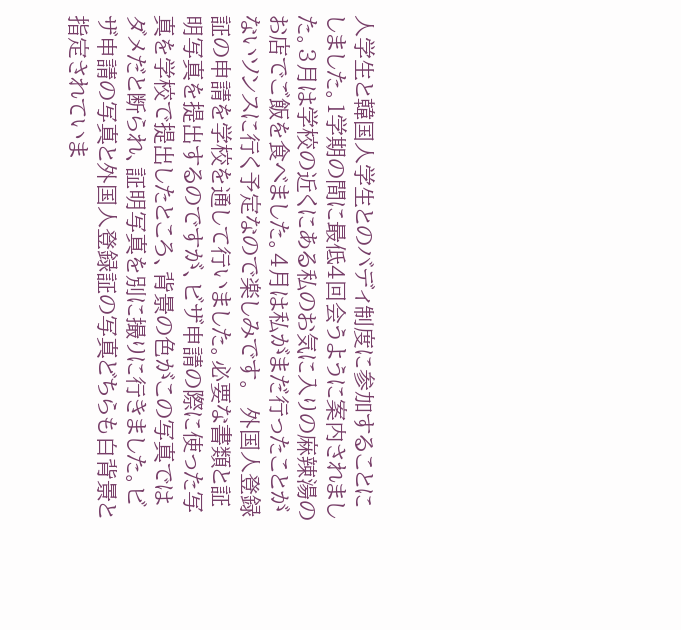人学生と韓国人学生とのバディ制度に参加することにしました。1学期の間に最低4回会うように案内されました。3月は学校の近くにある私のお気に入りの麻辣湯のお店でご飯を食べました。4月は私がまだ行ったことがないソンスに行く予定なので楽しみです。  外国人登録証の申請を学校を通して行いました。必要な書類と証明写真を提出するのですが、ビザ申請の際に使った写真を学校で提出したところ、背景の色がこの写真ではダメだと断られ、証明写真を別に撮りに行きました。ビザ申請の写真と外国人登録証の写真どちらも白背景と指定されていま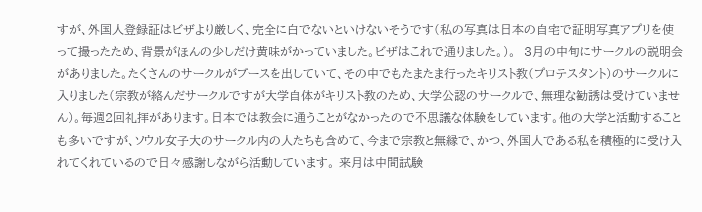すが、外国人登録証はビザより厳しく、完全に白でないといけないそうです(私の写真は日本の自宅で証明写真アプリを使って撮ったため、背景がほんの少しだけ黄味がかっていました。ビザはこれで通りました。)。  3月の中旬にサークルの説明会がありました。たくさんのサークルがブースを出していて、その中でもたまたま行ったキリスト教(プロテスタント)のサークルに入りました(宗教が絡んだサークルですが大学自体がキリスト教のため、大学公認のサークルで、無理な勧誘は受けていません)。毎週2回礼拝があります。日本では教会に通うことがなかったので不思議な体験をしています。他の大学と活動することも多いですが、ソウル女子大のサークル内の人たちも含めて、今まで宗教と無縁で、かつ、外国人である私を積極的に受け入れてくれているので日々感謝しながら活動しています。 来月は中間試験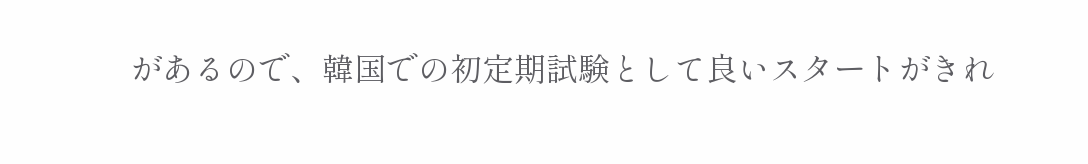があるので、韓国での初定期試験として良いスタートがきれ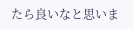たら良いなと思いま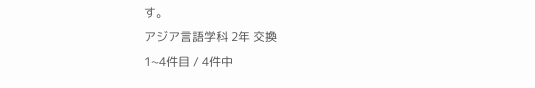す。
アジア言語学科 2年 交換
1~4件目 / 4件中